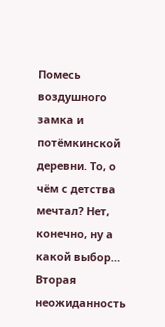Помесь воздушного замка и потёмкинской деревни. То, о чём с детства мечтал? Нет, конечно, ну а какой выбор…
Вторая неожиданность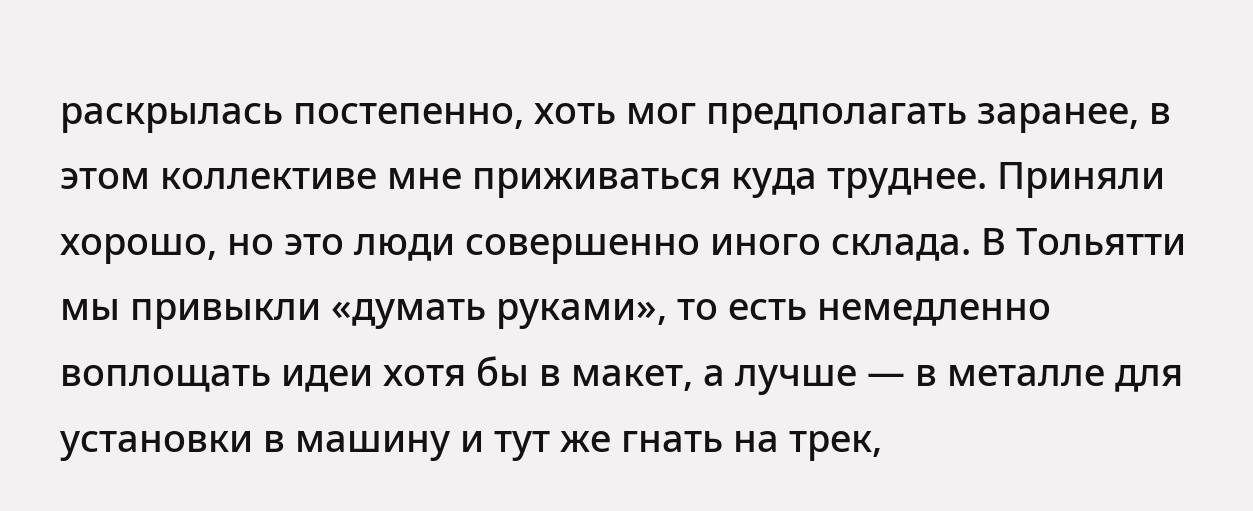раскрылась постепенно, хоть мог предполагать заранее, в этом коллективе мне приживаться куда труднее. Приняли хорошо, но это люди совершенно иного склада. В Тольятти мы привыкли «думать руками», то есть немедленно воплощать идеи хотя бы в макет, а лучше — в металле для установки в машину и тут же гнать на трек,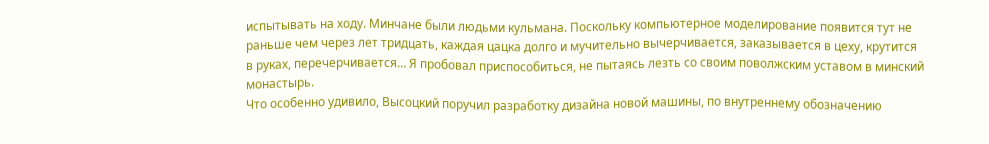испытывать на ходу. Минчане были людьми кульмана. Поскольку компьютерное моделирование появится тут не раньше чем через лет тридцать, каждая цацка долго и мучительно вычерчивается, заказывается в цеху, крутится в руках, перечерчивается… Я пробовал приспособиться, не пытаясь лезть со своим поволжским уставом в минский монастырь.
Что особенно удивило, Высоцкий поручил разработку дизайна новой машины, по внутреннему обозначению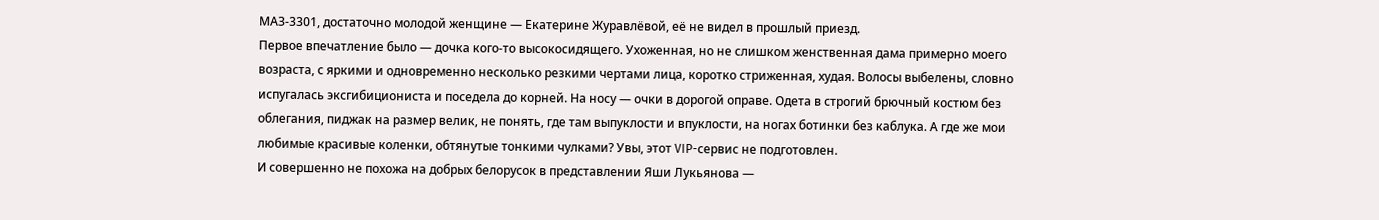МАЗ-3301, достаточно молодой женщине — Екатерине Журавлёвой, её не видел в прошлый приезд.
Первое впечатление было — дочка кого-то высокосидящего. Ухоженная, но не слишком женственная дама примерно моего возраста, с яркими и одновременно несколько резкими чертами лица, коротко стриженная, худая. Волосы выбелены, словно испугалась эксгибициониста и поседела до корней. На носу — очки в дорогой оправе. Одета в строгий брючный костюм без облегания, пиджак на размер велик, не понять, где там выпуклости и впуклости, на ногах ботинки без каблука. А где же мои любимые красивые коленки, обтянутые тонкими чулками? Увы, этот VIP-сервис не подготовлен.
И совершенно не похожа на добрых белорусок в представлении Яши Лукьянова —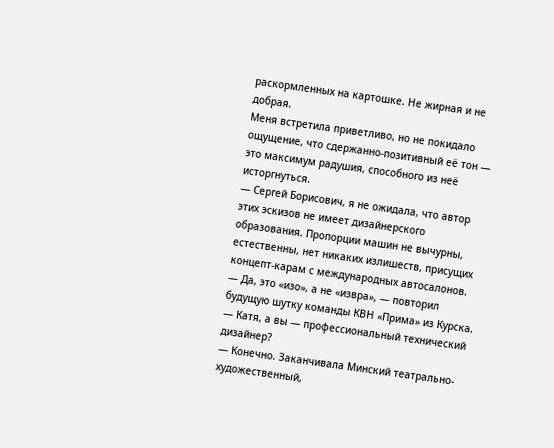раскормленных на картошке. Не жирная и не добрая.
Меня встретила приветливо, но не покидало ощущение, что сдержанно-позитивный её тон — это максимум радушия, способного из неё исторгнуться.
— Сергей Борисович, я не ожидала, что автор этих эскизов не имеет дизайнерского образования. Пропорции машин не вычурны, естественны, нет никаких излишеств, присущих концепт-карам с международных автосалонов.
— Да, это «изо», а не «извра», — повторил будущую шутку команды КВН «Прима» из Курска. — Катя, а вы — профессиональный технический дизайнер?
— Конечно. Заканчивала Минский театрально-художественный,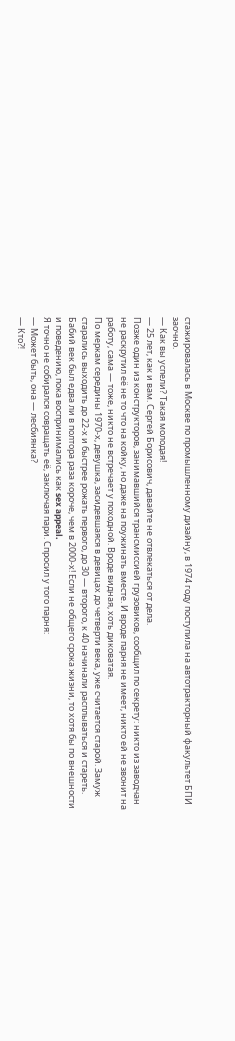стажировалась в Москве по промышленному дизайну, в 1974 году поступила на автотракторный факультет БПИ заочно.
— Как вы успели? Такая молодая!
— 25 лет, как и вам. Сергей Борисович, давайте не отвлекаться от дела.
Позже один из конструкторов, занимавшийся трансмиссией грузовиков, сообщил по секрету: никто из заводчан не раскрутил её не то что на койку, но даже на поужинать вместе. И вроде парня не имеет, никто ей не звонит на работу, сама — тоже, никто не встречает у походной. Вроде видная, хоть диковатая.
По меркам середины 1970-х, девушка, засидевшаяся в девицах до четверти века, уже считается старой. Замуж старались выходить до 22-х и быстрее рожать первого, до 30 — второго, к 40 начинали расплываться и стареть. Бабий век был едва ли в полтора раза короче, чем в 2000-х! Если не общего срока жизни, то хотя бы по внешности и поведению, пока воспринимались как sex appeal.
Я точно не собирался совращать её, заключая пари. Спросил у того парня:
— Может быть, она — лесбиянка?
— Кто⁈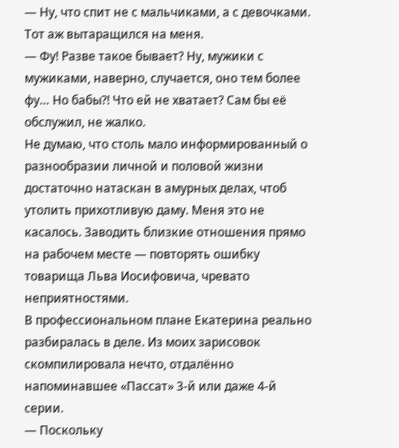— Ну, что спит не с мальчиками, а с девочками.
Тот аж вытаращился на меня.
— Фу! Разве такое бывает? Ну, мужики с мужиками, наверно, случается, оно тем более фу… Но бабы⁈ Что ей не хватает? Сам бы её обслужил, не жалко.
Не думаю, что столь мало информированный о разнообразии личной и половой жизни достаточно натаскан в амурных делах, чтоб утолить прихотливую даму. Меня это не касалось. Заводить близкие отношения прямо на рабочем месте — повторять ошибку товарища Льва Иосифовича, чревато неприятностями.
В профессиональном плане Екатерина реально разбиралась в деле. Из моих зарисовок скомпилировала нечто, отдалённо напоминавшее «Пассат» 3-й или даже 4-й серии.
— Поскольку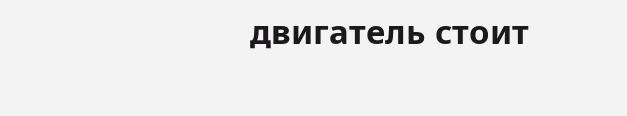двигатель стоит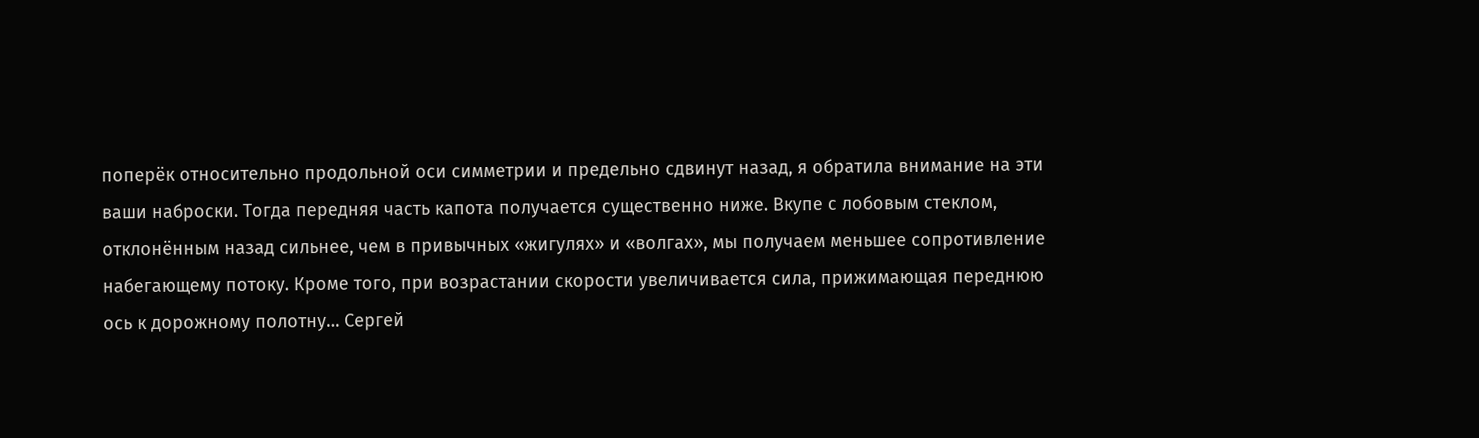поперёк относительно продольной оси симметрии и предельно сдвинут назад, я обратила внимание на эти ваши наброски. Тогда передняя часть капота получается существенно ниже. Вкупе с лобовым стеклом, отклонённым назад сильнее, чем в привычных «жигулях» и «волгах», мы получаем меньшее сопротивление набегающему потоку. Кроме того, при возрастании скорости увеличивается сила, прижимающая переднюю ось к дорожному полотну… Сергей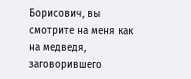Борисович, вы смотрите на меня как на медведя, заговорившего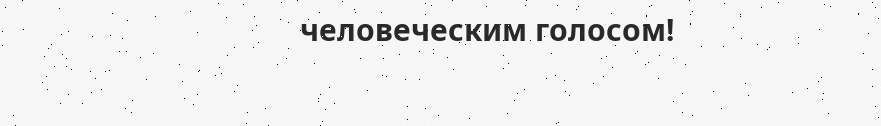человеческим голосом!